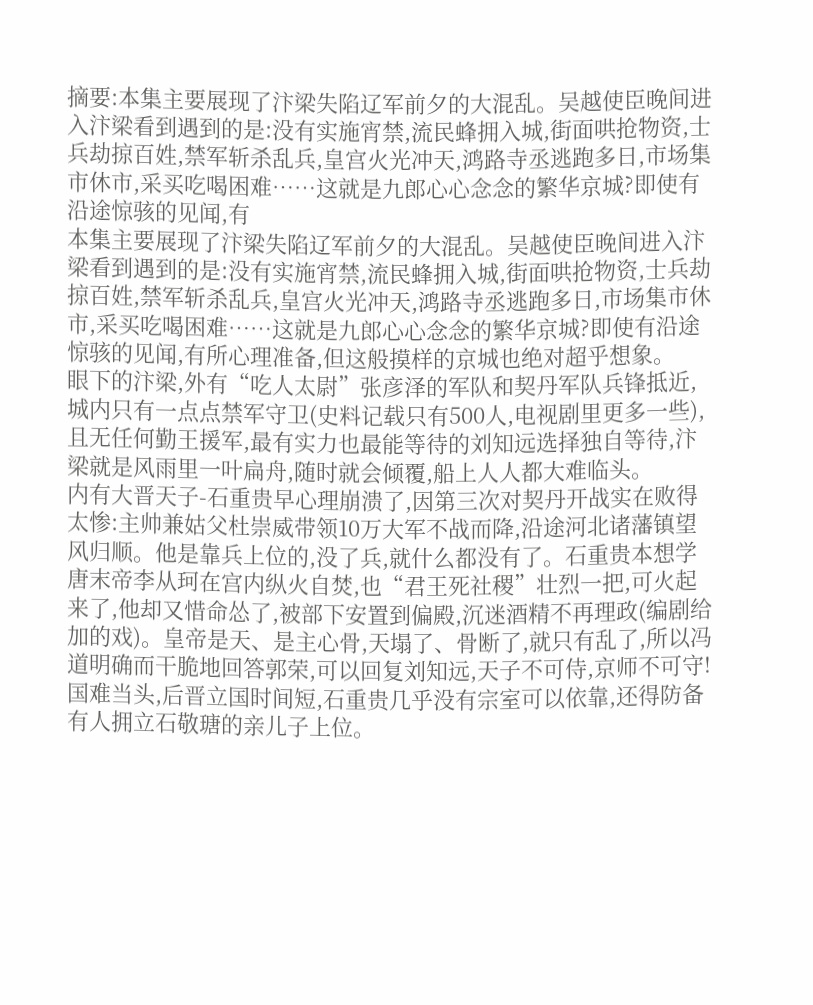摘要:本集主要展现了汴梁失陷辽军前夕的大混乱。吴越使臣晚间进入汴梁看到遇到的是:没有实施宵禁,流民蜂拥入城,街面哄抢物资,士兵劫掠百姓,禁军斩杀乱兵,皇宫火光冲天,鸿路寺丞逃跑多日,市场集市休市,采买吃喝困难……这就是九郎心心念念的繁华京城?即使有沿途惊骇的见闻,有
本集主要展现了汴梁失陷辽军前夕的大混乱。吴越使臣晚间进入汴梁看到遇到的是:没有实施宵禁,流民蜂拥入城,街面哄抢物资,士兵劫掠百姓,禁军斩杀乱兵,皇宫火光冲天,鸿路寺丞逃跑多日,市场集市休市,采买吃喝困难……这就是九郎心心念念的繁华京城?即使有沿途惊骇的见闻,有所心理准备,但这般摸样的京城也绝对超乎想象。
眼下的汴梁,外有“吃人太尉”张彦泽的军队和契丹军队兵锋抵近,城内只有一点点禁军守卫(史料记载只有500人,电视剧里更多一些),且无任何勤王援军,最有实力也最能等待的刘知远选择独自等待,汴梁就是风雨里一叶扁舟,随时就会倾覆,船上人人都大难临头。
内有大晋天子-石重贵早心理崩溃了,因第三次对契丹开战实在败得太惨:主帅兼姑父杜崇威带领10万大军不战而降,沿途河北诸藩镇望风归顺。他是靠兵上位的,没了兵,就什么都没有了。石重贵本想学唐末帝李从珂在宫内纵火自焚,也“君王死社稷”壮烈一把,可火起来了,他却又惜命怂了,被部下安置到偏殿,沉迷酒精不再理政(编剧给加的戏)。皇帝是天、是主心骨,天塌了、骨断了,就只有乱了,所以冯道明确而干脆地回答郭荣,可以回复刘知远,天子不可侍,京师不可守!
国难当头,后晋立国时间短,石重贵几乎没有宗室可以依靠,还得防备有人拥立石敬瑭的亲儿子上位。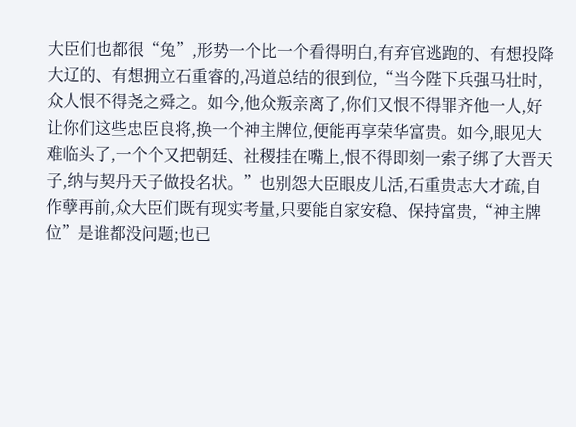大臣们也都很“兔”,形势一个比一个看得明白,有弃官逃跑的、有想投降大辽的、有想拥立石重睿的,冯道总结的很到位,“当今陛下兵强马壮时,众人恨不得尧之舜之。如今,他众叛亲离了,你们又恨不得罪齐他一人,好让你们这些忠臣良将,换一个神主牌位,便能再享荣华富贵。如今,眼见大难临头了,一个个又把朝廷、社稷挂在嘴上,恨不得即刻一索子绑了大晋天子,纳与契丹天子做投名状。”也别怨大臣眼皮儿活,石重贵志大才疏,自作孽再前,众大臣们既有现实考量,只要能自家安稳、保持富贵,“神主牌位”是谁都没问题;也已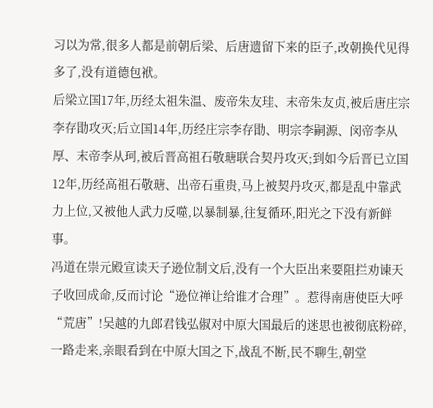习以为常,很多人都是前朝后梁、后唐遗留下来的臣子,改朝换代见得多了,没有道德包袱。
后梁立国17年,历经太祖朱温、废帝朱友珪、末帝朱友贞,被后唐庄宗李存勖攻灭;后立国14年,历经庄宗李存勖、明宗李嗣源、闵帝李从厚、末帝李从珂,被后晋高祖石敬瑭联合契丹攻灭;到如今后晋已立国12年,历经高祖石敬瑭、出帝石重贵,马上被契丹攻灭,都是乱中靠武力上位,又被他人武力反噬,以暴制暴,往复循环,阳光之下没有新鲜事。
冯道在崇元殿宣读天子逊位制文后,没有一个大臣出来要阻拦劝谏天子收回成命,反而讨论“逊位禅让给谁才合理”。惹得南唐使臣大呼“荒唐”!吴越的九郎君钱弘俶对中原大国最后的迷思也被彻底粉碎,一路走来,亲眼看到在中原大国之下,战乱不断,民不聊生,朝堂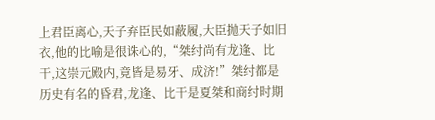上君臣离心,天子弃臣民如蔽履,大臣抛天子如旧衣,他的比喻是很诛心的,“桀纣尚有龙逢、比干,这崇元殿内,竟皆是易牙、成济!”桀纣都是历史有名的昏君,龙逢、比干是夏桀和商纣时期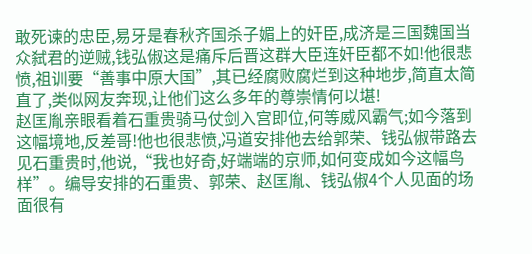敢死谏的忠臣,易牙是春秋齐国杀子媚上的奸臣,成济是三国魏国当众弑君的逆贼,钱弘俶这是痛斥后晋这群大臣连奸臣都不如!他很悲愤,祖训要“善事中原大国”,其已经腐败腐烂到这种地步,简直太简直了,类似网友奔现,让他们这么多年的尊崇情何以堪!
赵匡胤亲眼看着石重贵骑马仗剑入宫即位,何等威风霸气;如今落到这幅境地,反差哥!他也很悲愤,冯道安排他去给郭荣、钱弘俶带路去见石重贵时,他说,“我也好奇,好端端的京师,如何变成如今这幅鸟样”。编导安排的石重贵、郭荣、赵匡胤、钱弘俶4个人见面的场面很有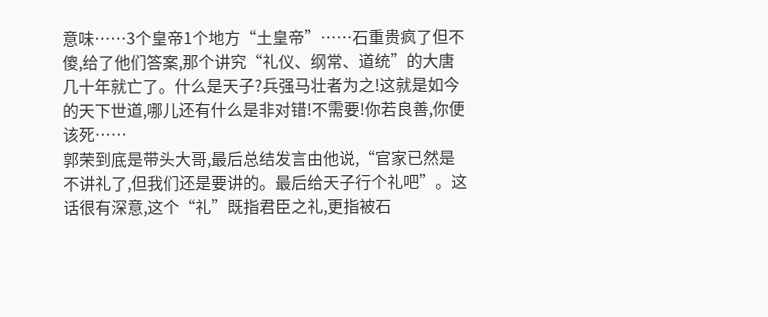意味……3个皇帝1个地方“土皇帝”……石重贵疯了但不傻,给了他们答案,那个讲究“礼仪、纲常、道统”的大唐几十年就亡了。什么是天子?兵强马壮者为之!这就是如今的天下世道,哪儿还有什么是非对错!不需要!你若良善,你便该死……
郭荣到底是带头大哥,最后总结发言由他说,“官家已然是不讲礼了,但我们还是要讲的。最后给天子行个礼吧”。这话很有深意,这个“礼”既指君臣之礼,更指被石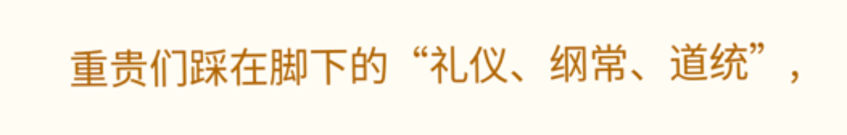重贵们踩在脚下的“礼仪、纲常、道统”,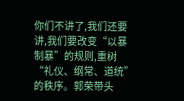你们不讲了,我们还要讲,我们要改变“以暴制暴”的规则,重树“礼仪、纲常、道统”的秩序。郭荣带头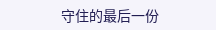守住的最后一份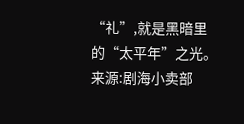“礼”,就是黑暗里的“太平年”之光。
来源:剧海小卖部